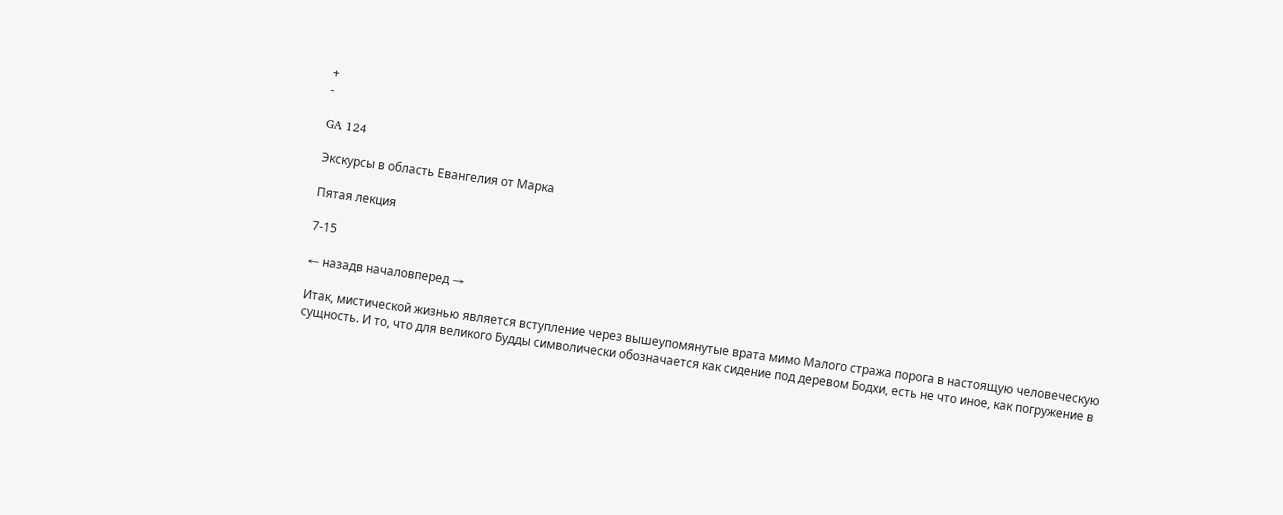+
-

GA 124

Экскурсы в область Евангелия от Марка

Пятая лекция

7-15

← назадв началовперед →

Итак, мистической жизнью является вступление через вышеупомянутые врата мимо Малого стража порога в настоящую человеческую сущность. И то, что для великого Будды символически обозначается как сидение под деревом Бодхи, есть не что иное, как погружение в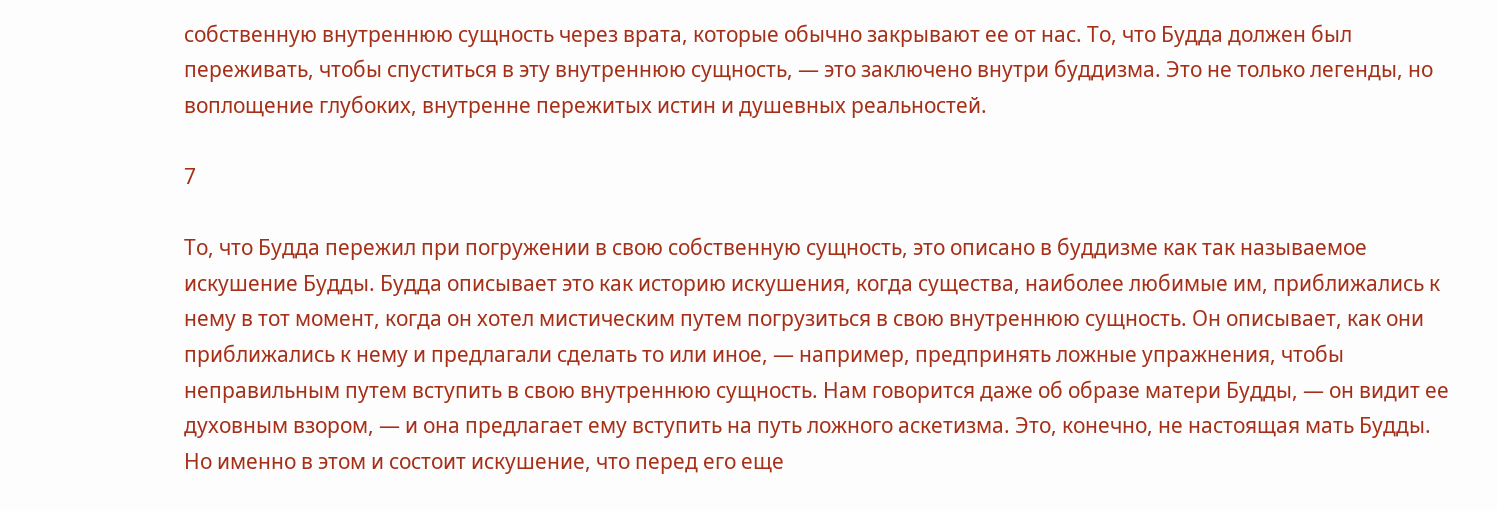собственную внутреннюю сущность через врата, которые обычно закрывают ее от нас. То, что Будда должен был переживать, чтобы спуститься в эту внутреннюю сущность, — это заключено внутри буддизма. Это не только легенды, но воплощение глубоких, внутренне пережитых истин и душевных реальностей.

7

То, что Будда пережил при погружении в свою собственную сущность, это описано в буддизме как так называемое искушение Будды. Будда описывает это как историю искушения, когда существа, наиболее любимые им, приближались к нему в тот момент, когда он хотел мистическим путем погрузиться в свою внутреннюю сущность. Он описывает, как они приближались к нему и предлагали сделать то или иное, — например, предпринять ложные упражнения, чтобы неправильным путем вступить в свою внутреннюю сущность. Нам говорится даже об образе матери Будды, — он видит ее духовным взором, — и она предлагает ему вступить на путь ложного аскетизма. Это, конечно, не настоящая мать Будды. Но именно в этом и состоит искушение, что перед его еще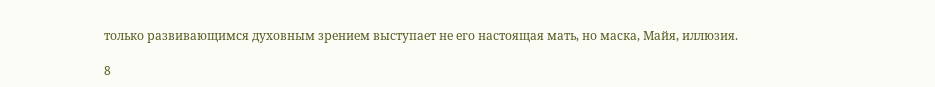только развивающимся духовным зрением выступает не его настоящая мать, но маска, Майя, иллюзия.

8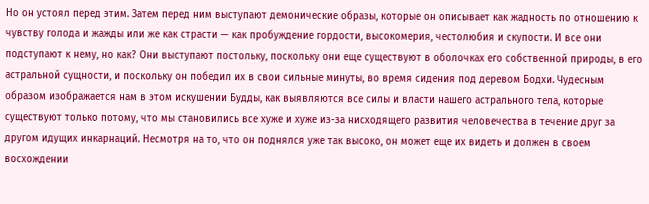Но он устоял перед этим. Затем перед ним выступают демонические образы, которые он описывает как жадность по отношению к чувству голода и жажды или же как страсти — как пробуждение гордости, высокомерия, честолюбия и скупости. И все они подступают к нему, но как? Они выступают постольку, поскольку они еще существуют в оболочках его собственной природы, в его астральной сущности, и поскольку он победил их в свои сильные минуты, во время сидения под деревом Бодхи. Чудесным образом изображается нам в этом искушении Будды, как выявляются все силы и власти нашего астрального тела, которые существуют только потому, что мы становились все хуже и хуже из-за нисходящего развития человечества в течение друг за другом идущих инкарнаций. Несмотря на то, что он поднялся уже так высоко, он может еще их видеть и должен в своем восхождении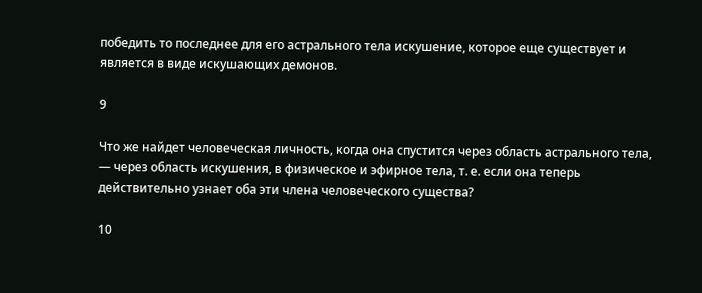победить то последнее для его астрального тела искушение, которое еще существует и является в виде искушающих демонов.

9

Что же найдет человеческая личность, когда она спустится через область астрального тела, — через область искушения, в физическое и эфирное тела, т. е. если она теперь действительно узнает оба эти члена человеческого существа?

10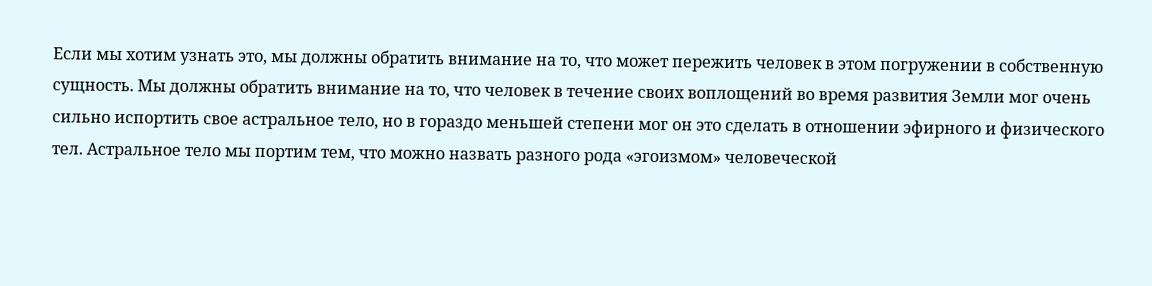Если мы хотим узнать это, мы должны обратить внимание на то, что может пережить человек в этом погружении в собственную сущность. Мы должны обратить внимание на то, что человек в течение своих воплощений во время развития Земли мог очень сильно испортить свое астральное тело, но в гораздо меньшей степени мог он это сделать в отношении эфирного и физического тел. Астральное тело мы портим тем, что можно назвать разного рода «эгоизмом» человеческой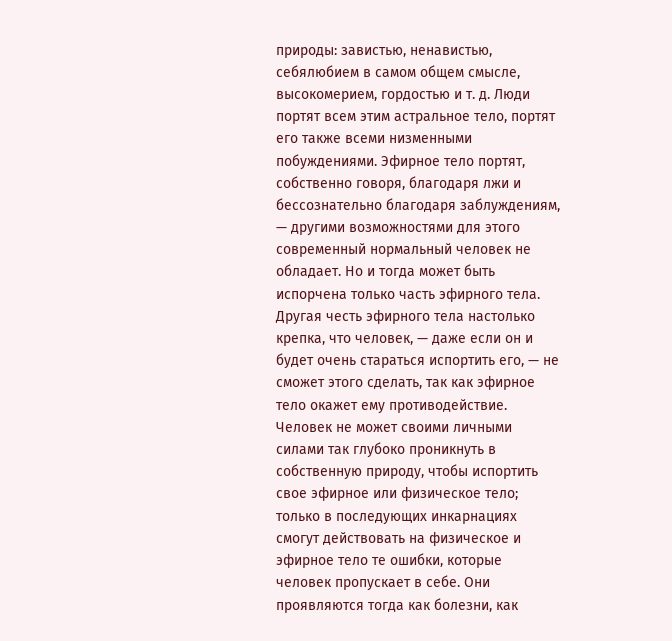природы: завистью, ненавистью, себялюбием в самом общем смысле, высокомерием, гордостью и т. д. Люди портят всем этим астральное тело, портят его также всеми низменными побуждениями. Эфирное тело портят, собственно говоря, благодаря лжи и бессознательно благодаря заблуждениям, — другими возможностями для этого современный нормальный человек не обладает. Но и тогда может быть испорчена только часть эфирного тела. Другая честь эфирного тела настолько крепка, что человек, — даже если он и будет очень стараться испортить его, — не сможет этого сделать, так как эфирное тело окажет ему противодействие. Человек не может своими личными силами так глубоко проникнуть в собственную природу, чтобы испортить свое эфирное или физическое тело; только в последующих инкарнациях смогут действовать на физическое и эфирное тело те ошибки, которые человек пропускает в себе. Они проявляются тогда как болезни, как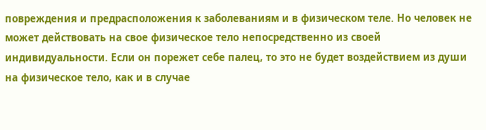повреждения и предрасположения к заболеваниям и в физическом теле. Но человек не может действовать на свое физическое тело непосредственно из своей индивидуальности. Если он порежет себе палец, то это не будет воздействием из души на физическое тело, как и в случае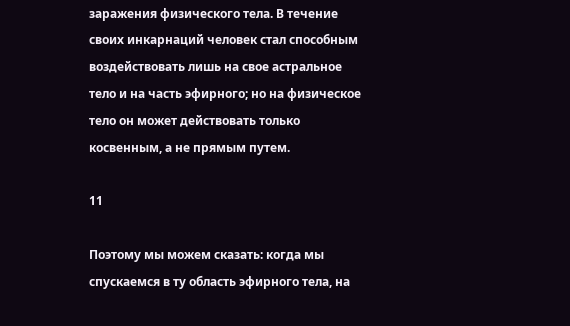заражения физического тела. В течение своих инкарнаций человек стал способным воздействовать лишь на свое астральное тело и на часть эфирного; но на физическое тело он может действовать только косвенным, а не прямым путем.

11

Поэтому мы можем сказать: когда мы спускаемся в ту область эфирного тела, на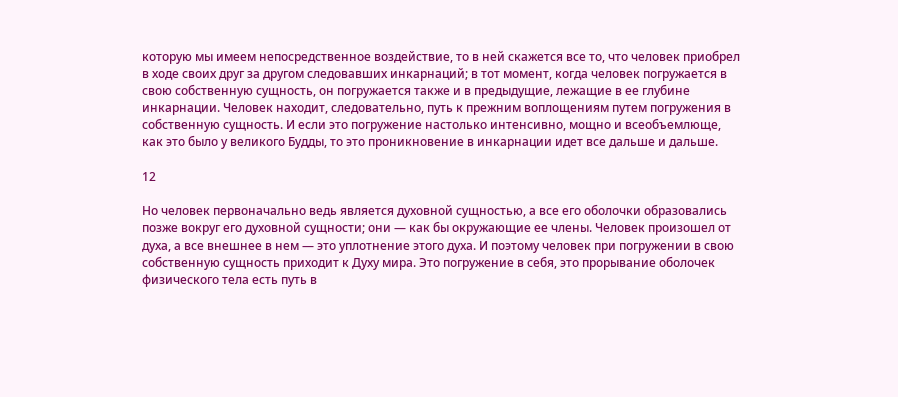которую мы имеем непосредственное воздействие, то в ней скажется все то, что человек приобрел в ходе своих друг за другом следовавших инкарнаций; в тот момент, когда человек погружается в свою собственную сущность, он погружается также и в предыдущие, лежащие в ее глубине инкарнации. Человек находит, следовательно, путь к прежним воплощениям путем погружения в собственную сущность. И если это погружение настолько интенсивно, мощно и всеобъемлюще, как это было у великого Будды, то это проникновение в инкарнации идет все дальше и дальше.

12

Но человек первоначально ведь является духовной сущностью, а все его оболочки образовались позже вокруг его духовной сущности; они — как бы окружающие ее члены. Человек произошел от духа, а все внешнее в нем — это уплотнение этого духа. И поэтому человек при погружении в свою собственную сущность приходит к Духу мира. Это погружение в себя, это прорывание оболочек физического тела есть путь в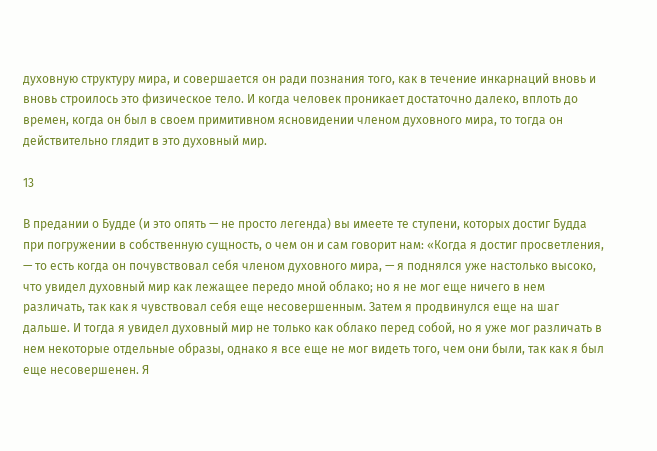духовную структуру мира, и совершается он ради познания того, как в течение инкарнаций вновь и вновь строилось это физическое тело. И когда человек проникает достаточно далеко, вплоть до времен, когда он был в своем примитивном ясновидении членом духовного мира, то тогда он действительно глядит в это духовный мир.

13

В предании о Будде (и это опять — не просто легенда) вы имеете те ступени, которых достиг Будда при погружении в собственную сущность, о чем он и сам говорит нам: «Когда я достиг просветления, — то есть когда он почувствовал себя членом духовного мира, — я поднялся уже настолько высоко, что увидел духовный мир как лежащее передо мной облако; но я не мог еще ничего в нем различать, так как я чувствовал себя еще несовершенным. Затем я продвинулся еще на шаг дальше. И тогда я увидел духовный мир не только как облако перед собой, но я уже мог различать в нем некоторые отдельные образы, однако я все еще не мог видеть того, чем они были, так как я был еще несовершенен. Я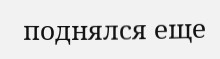поднялся еще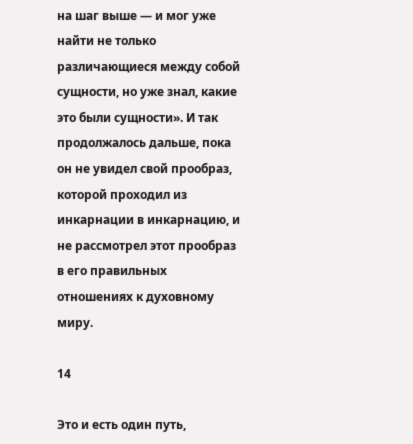на шаг выше — и мог уже найти не только различающиеся между собой сущности, но уже знал, какие это были сущности». И так продолжалось дальше, пока он не увидел свой прообраз, которой проходил из инкарнации в инкарнацию, и не рассмотрел этот прообраз в его правильных отношениях к духовному миру.

14

Это и есть один путь,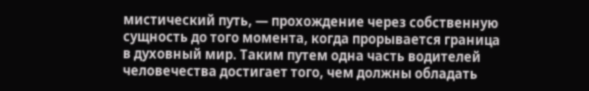мистический путь, — прохождение через собственную сущность до того момента, когда прорывается граница в духовный мир. Таким путем одна часть водителей человечества достигает того, чем должны обладать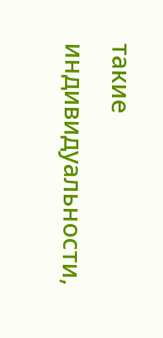такие индивидуальности,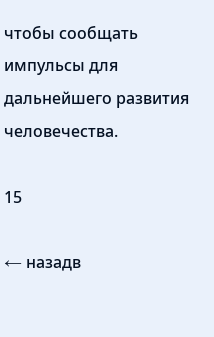чтобы сообщать импульсы для дальнейшего развития человечества.

15

← назадв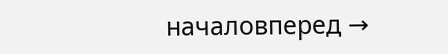началовперед →